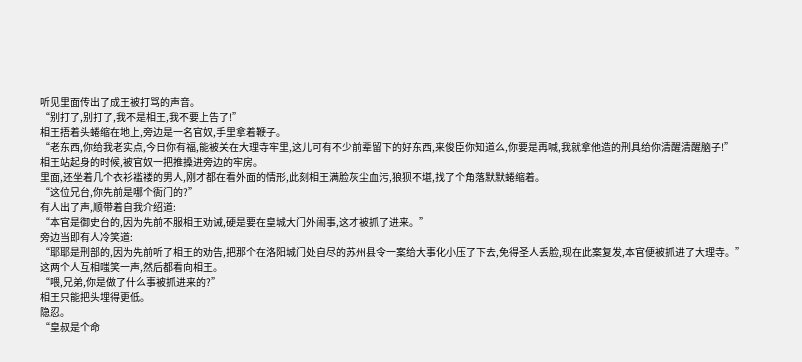听见里面传出了成王被打骂的声音。
“别打了,别打了,我不是相王,我不要上告了!”
相王捂着头蜷缩在地上,旁边是一名官奴,手里拿着鞭子。
“老东西,你给我老实点,今日你有福,能被关在大理寺牢里,这儿可有不少前辈留下的好东西,来俊臣你知道么,你要是再喊,我就拿他造的刑具给你清醒清醒脑子!”
相王站起身的时候,被官奴一把推搡进旁边的牢房。
里面,还坐着几个衣衫褴褛的男人,刚才都在看外面的情形,此刻相王满脸灰尘血污,狼狈不堪,找了个角落默默蜷缩着。
“这位兄台,你先前是哪个衙门的?”
有人出了声,顺带着自我介绍道:
“本官是御史台的,因为先前不服相王劝诫,硬是要在皇城大门外闹事,这才被抓了进来。”
旁边当即有人冷笑道:
“耶耶是刑部的,因为先前听了相王的劝告,把那个在洛阳城门处自尽的苏州县令一案给大事化小压了下去,免得圣人丢脸,现在此案复发,本官便被抓进了大理寺。”
这两个人互相嗤笑一声,然后都看向相王。
“喂,兄弟,你是做了什么事被抓进来的?”
相王只能把头埋得更低。
隐忍。
“皇叔是个命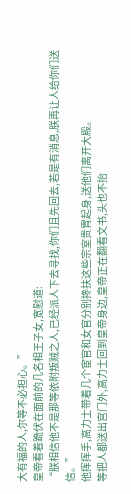大有福的人,尔等不必担心。”
皇帝看着跪伏在面前的几名相王子女,宽慰道:
“朕相信他不是那等依附叛贼之人,已经派人下去寻找,你们且先回去,若是有消息,朕再让人给你们送信。”
他挥挥手,高力士带着几个宦官和女官分别搀扶这些宗室贵胄起身,送他们离开大殿。
等把人都送出宫门外,高力士回到皇帝身边,皇帝正在翻看文书,头也不抬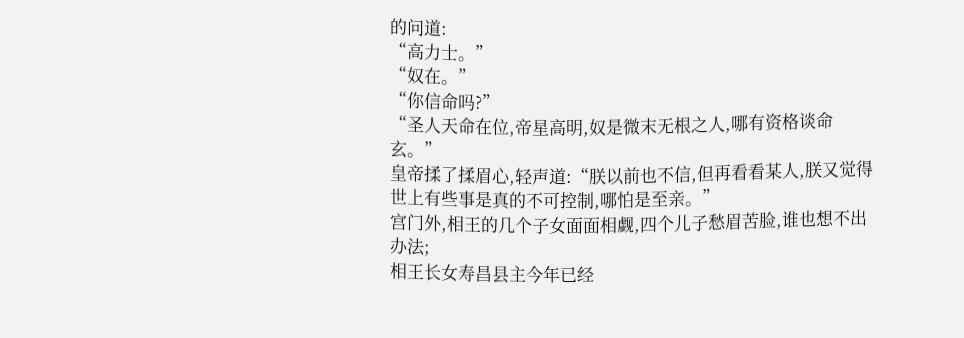的问道:
“高力士。”
“奴在。”
“你信命吗?”
“圣人天命在位,帝星高明,奴是微末无根之人,哪有资格谈命玄。”
皇帝揉了揉眉心,轻声道:“朕以前也不信,但再看看某人,朕又觉得世上有些事是真的不可控制,哪怕是至亲。”
宫门外,相王的几个子女面面相觑,四个儿子愁眉苦脸,谁也想不出办法;
相王长女寿昌县主今年已经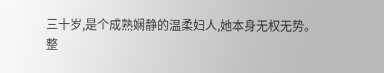三十岁,是个成熟娴静的温柔妇人,她本身无权无势。
整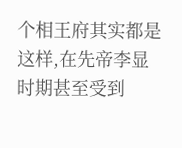个相王府其实都是这样,在先帝李显时期甚至受到